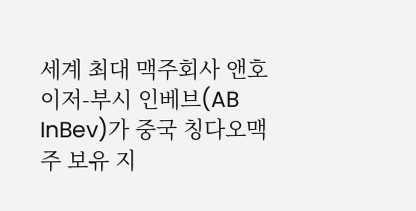세계 최대 맥주회사 앤호이저-부시 인베브(AB InBev)가 중국 칭다오맥주 보유 지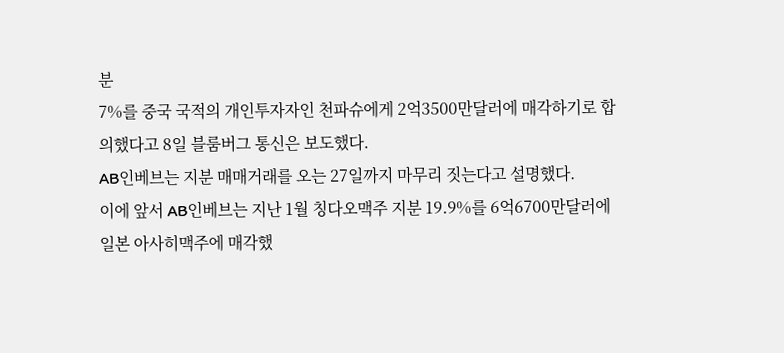분
7%를 중국 국적의 개인투자자인 천파슈에게 2억3500만달러에 매각하기로 합의했다고 8일 블룸버그 통신은 보도했다.
AB인베브는 지분 매매거래를 오는 27일까지 마무리 짓는다고 설명했다.
이에 앞서 AB인베브는 지난 1월 칭다오맥주 지분 19.9%를 6억6700만달러에 일본 아사히맥주에 매각했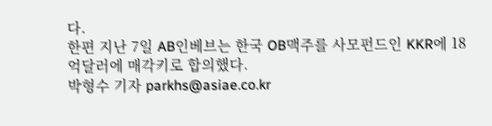다.
한편 지난 7일 AB인베브는 한국 OB맥주를 사모펀드인 KKR에 18억달러에 매각키로 합의했다.
박형수 기자 parkhs@asiae.co.kr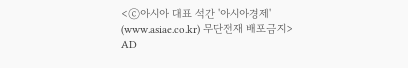<ⓒ아시아 대표 석간 '아시아경제' (www.asiae.co.kr) 무단전재 배포금지>
AD